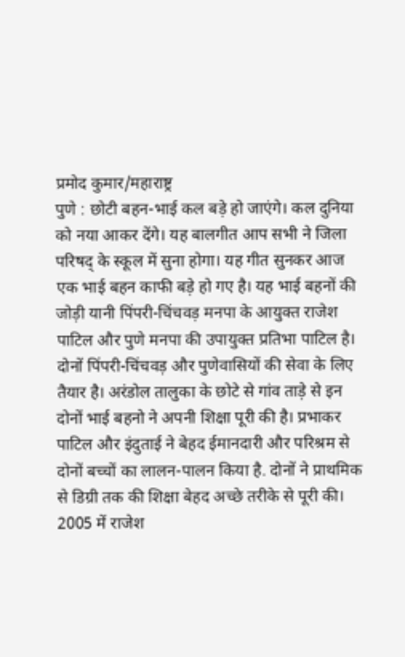प्रमोद कुमार/महाराष्ट्र
पुणे : छोटी बहन-भाई कल बड़े हो जाएंगे। कल दुनिया को नया आकर देंगे। यह बालगीत आप सभी ने जिला परिषद् के स्कूल में सुना होगा। यह गीत सुनकर आज एक भाई बहन काफी बड़े हो गए है। यह भाई बहनों की जोड़ी यानी पिंपरी-चिंचवड़ मनपा के आयुक्त राजेश पाटिल और पुणे मनपा की उपायुक्त प्रतिभा पाटिल है। दोनों पिंपरी-चिंचवड़ और पुणेवासियों की सेवा के लिए तैयार है। अरंडोल तालुका के छोटे से गांव ताड़े से इन दोनों भाई बहनो ने अपनी शिक्षा पूरी की है। प्रभाकर पाटिल और इंदुताई ने बेहद ईमानदारी और परिश्रम से दोनों बच्चों का लालन-पालन किया है. दोनों ने प्राथमिक से डिग्री तक की शिक्षा बेहद अच्छे तरीके से पूरी की। 2005 में राजेश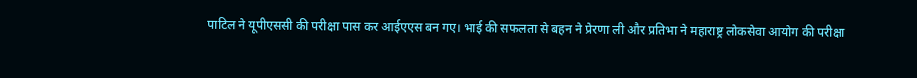पाटिल ने यूपीएससी की परीक्षा पास कर आईएएस बन गए। भाई की सफलता से बहन ने प्रेरणा ली और प्रतिभा ने महाराष्ट्र लोकसेवा आयोग की परीक्षा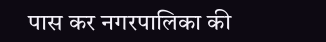पास कर नगरपालिका की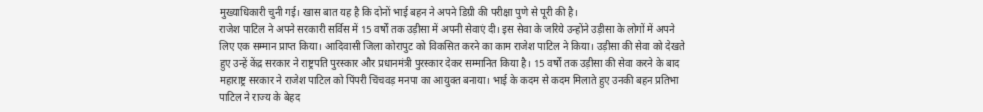मुख्याधिकारी चुनी गई। खास बात यह है कि दोनों भाई बहन ने अपने डिग्री की परीक्षा पुणे से पूरी की है।
राजेश पाटिल ने अपने सरकारी सर्विस में 15 वर्षों तक उड़ीसा में अपनी सेवाएं दी। इस सेवा के जरिये उन्होंने उड़ीसा के लोगों में अपने लिए एक सम्मान प्राप्त किया। आदिवासी जिला कोरापुट को विकसित करने का काम राजेश पाटिल ने किया। उड़ीसा की सेवा को देखते हुए उन्हें केंद्र सरकार ने राष्ट्रपति पुरस्कार और प्रधानमंत्री पुरस्कार देकर सम्मानित किया है। 15 वर्षों तक उड़ीसा की सेवा करने के बाद महाराष्ट्र सरकार ने राजेश पाटिल को पिंपरी चिंचवड़ मनपा का आयुक्त बनाया। भाई के कदम से कदम मिलाते हुए उनकी बहन प्रतिभा पाटिल ने राज्य के बेहद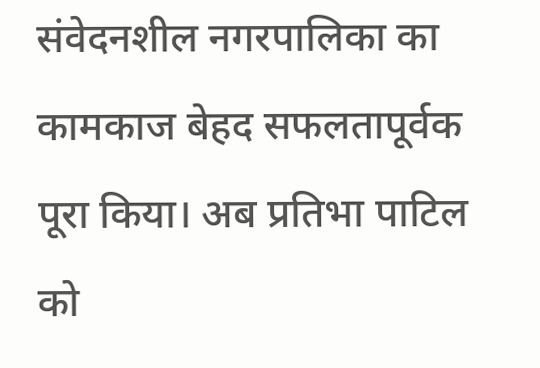संवेदनशील नगरपालिका का कामकाज बेहद सफलतापूर्वक पूरा किया। अब प्रतिभा पाटिल को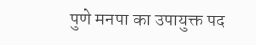पुणे मनपा का उपायुक्त पद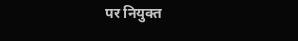पर नियुक्त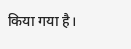किया गया है।